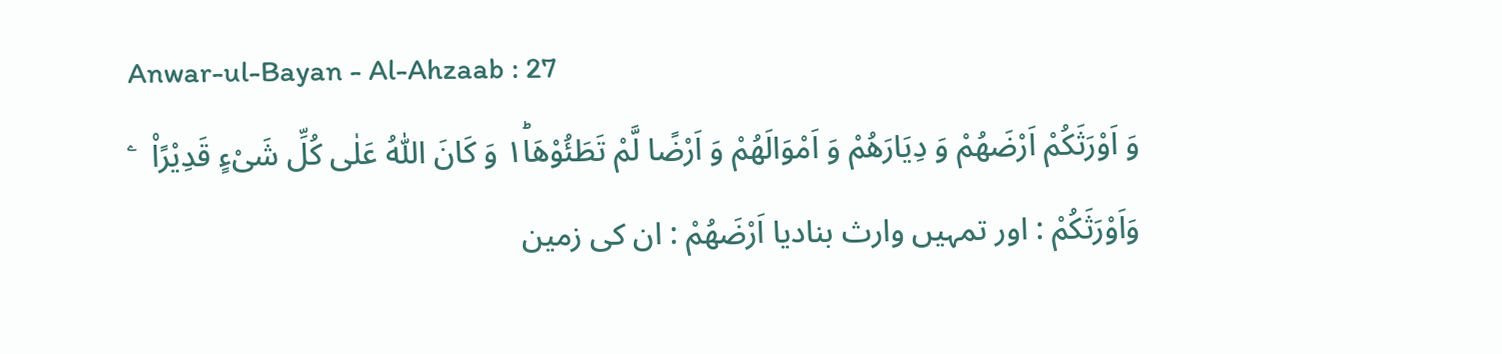Anwar-ul-Bayan - Al-Ahzaab : 27
وَ اَوْرَثَكُمْ اَرْضَهُمْ وَ دِیَارَهُمْ وَ اَمْوَالَهُمْ وَ اَرْضًا لَّمْ تَطَئُوْهَا١ؕ وَ كَانَ اللّٰهُ عَلٰى كُلِّ شَیْءٍ قَدِیْرًا۠   ۧ
وَاَوْرَثَكُمْ : اور تمہیں وارث بنادیا اَرْضَهُمْ : ان کی زمین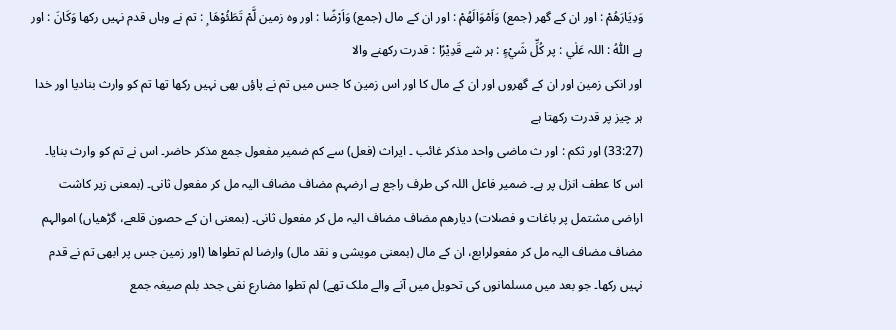وَدِيَارَهُمْ : اور ان کے گھر (جمع) وَاَمْوَالَهُمْ : اور ان کے مال (جمع) وَاَرْضًا : اور وہ زمین لَّمْ تَطَئُوْهَا ۭ : تم نے وہاں قدم نہیں رکھا وَكَانَ : اور ہے اللّٰهُ : اللہ عَلٰي : پر كُلِّ شَيْءٍ : ہر شے قَدِيْرًا : قدرت رکھنے والا
اور انکی زمین اور ان کے گھروں اور ان کے مال کا اور اس زمین کا جس میں تم نے پاؤں بھی نہیں رکھا تھا تم کو وارث بنادیا اور خدا ہر چیز پر قدرت رکھتا ہے
(33:27) اور ثکم : اور ث ماضی واحد مذکر غائب ۔ ایراث (فعل) سے کم ضمیر مفعول جمع مذکر حاضر۔ اس نے تم کو وارث بنایا۔ اس کا عطف انزل پر ہے۔ ضمیر فاعل اللہ کی طرف راجع ہے ارضہم مضاف مضاف الیہ مل کر مفعول ثانی۔ (بمعنی زیر کاشت اراضی مشتمل پر باغات و فصلات) دیارھم مضاف مضاف الیہ مل کر مفعول ثانی۔ (بمعنی ان کے حصون قلعے، گڑھیاں) اموالہم مضاف مضاف الیہ مل کر مفعولرابع، ان کے مال (بمعنی مویشی و نقد مال) وارضا لم تطواھا (اور زمین جس پر ابھی تم نے قدم نہیں رکھا۔ جو بعد میں مسلمانوں کی تحویل میں آنے والے ملک تھے) لم تطوا مضارع نفی جحد بلم صیغہ جمع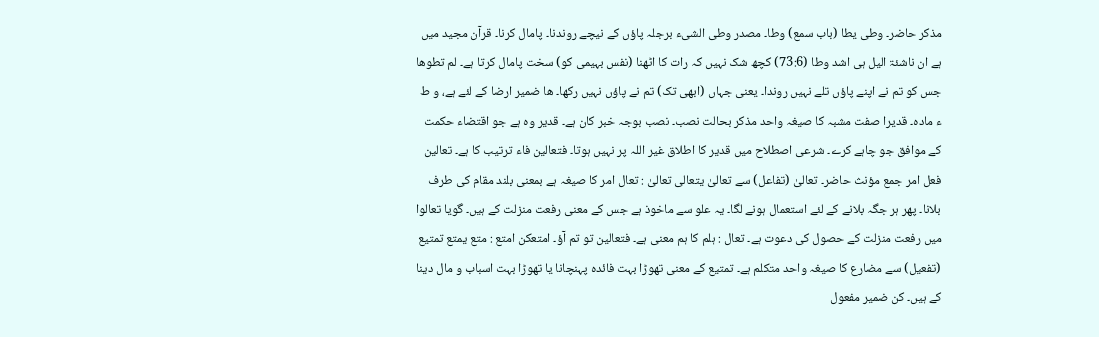مذکر حاضر۔ وطی یطا (باب سمع) وطا۔ مصدر وطی الشیء برجلہ پاؤں کے نیچے روندنا۔ پامال کرنا۔ قرآن مجید میں ہے ان ناشئۃ الیل ہی اشد وطا (73:6) کچھ شک نہیں کہ رات کا اٹھنا (نفس بہیمی کو) سخت پامال کرتا ہے۔ لم تطوھا جس کو تم نے اپنے پاؤں تلے نہیں روندا۔ یعنی جہاں (ابھی تک) تم نے پاؤں نہیں رکھا۔ ھا ضمیر ارضا کے لئے ہے، و ط ء مادہ۔ قدیرا صفت مشبہ کا صیغہ واحد مذکر بحالت نصب۔ نصب بوجہ خبر کان ہے۔ قدیر وہ ہے جو اقتضاء حکمت کے موافق جو چاہے کرے۔ شرعی اصطلاح میں قدیر کا اطلاق غیر اللہ پر نہیں ہوتا۔ فتعالین فاء ترتیب کا ہے۔ تعالین فعل امر جمع مؤنث حاضر۔ تعالیٰ (تفاعل) سے تعالیٰ یتعالی تعالیٰ : تعال امر کا صیغہ ہے بمعنی بلند مقام کی طرف بلانا۔ پھر ہر جگہ بلانے کے لئے استعمال ہونے لگا۔ یہ علو سے ماخوذ ہے جس کے معنی رفعت منزلت کے ہیں۔ گویا تعالوا میں رفعت منزلت کے حصول کی دعوت ہے۔ تعال : ہلم کا ہم معنی ہے۔ فتعالین تو تم آؤ۔ امتعکن امتع : متع یمتع تمتیع (تفعیل) سے مضارع کا صیغہ واحد متکلم ہے۔ تمتیع کے معنی تھوڑا بہت فائدہ پہنچانا یا تھوڑا بہت اسباب و مال دینا کے ہیں۔ کن ضمیر مفعول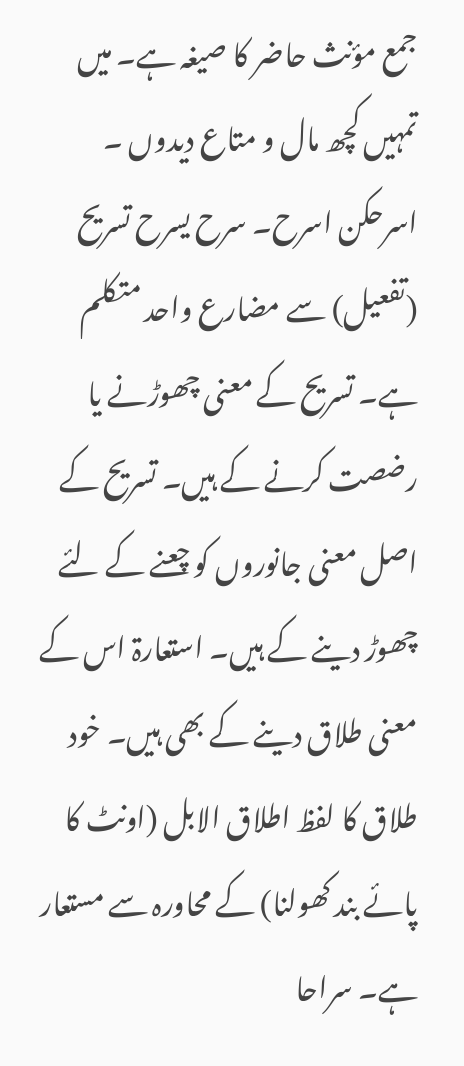جمع مؤنث حاضر کا صیغہ ہے۔ میں تمہیں کچھ مال و متاع دیدوں ۔ اسرحکن اسرح۔ سرح یسرح تسریح (تفعیل) سے مضارع واحد متکلم ہے۔ تسریح کے معنی چھوڑنے یا رضصت کرنے کے ہیں۔ تسریح کے اصل معنی جانوروں کو چعنے کے لئے چھوڑ دینے کے ہیں۔ استعارۃ اس کے معنی طلاق دینے کے بھی ہیں۔ خود طلاق کا لفظ اطلاق الابل (اونٹ کا پائے بند کھولنا) کے محاورہ سے مستعار ہے۔ سراحا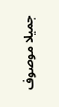جمیلا موصوف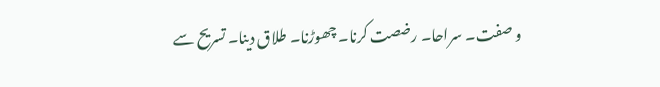و صفت۔ سراحا۔ رضصت کرنا۔ چھوڑنا۔ طلاق دینا۔ تسریح سے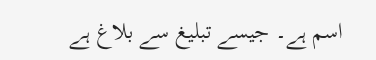اسم ہے۔ جیسے تبلیغ سے بلاغ ہے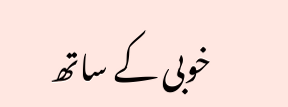خوبی کے ساتھ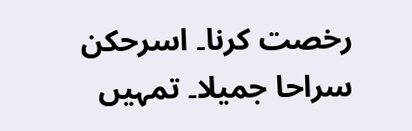رخصت کرنا۔ اسرحکن سراحا جمیلا۔ تمہیں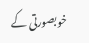خوبصورتی کے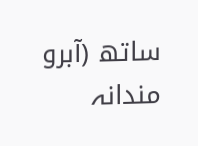ساتھ (آبرو مندانہ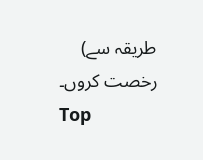طریقہ سے) رخصت کروں۔
Top